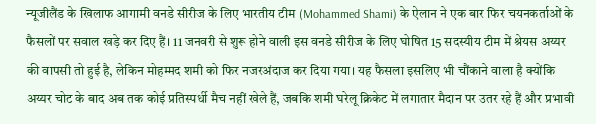न्यूजीलैंड के खिलाफ आगामी वनडे सीरीज के लिए भारतीय टीम (Mohammed Shami) के ऐलान ने एक बार फिर चयनकर्ताओं के फैसलों पर सवाल खड़े कर दिए हैं। 11 जनवरी से शुरू होने वाली इस वनडे सीरीज के लिए घोषित 15 सदस्यीय टीम में श्रेयस अय्यर की वापसी तो हुई है, लेकिन मोहम्मद शमी को फिर नजरअंदाज कर दिया गया। यह फैसला इसलिए भी चौंकाने वाला है क्योंकि अय्यर चोट के बाद अब तक कोई प्रतिस्पर्धी मैच नहीं खेले हैं, जबकि शमी घरेलू क्रिकेट में लगातार मैदान पर उतर रहे हैं और प्रभावी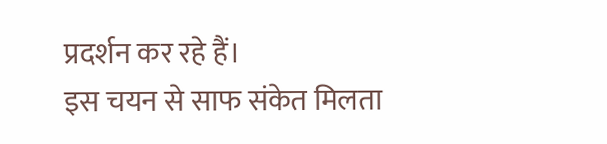प्रदर्शन कर रहे हैं।
इस चयन से साफ संकेत मिलता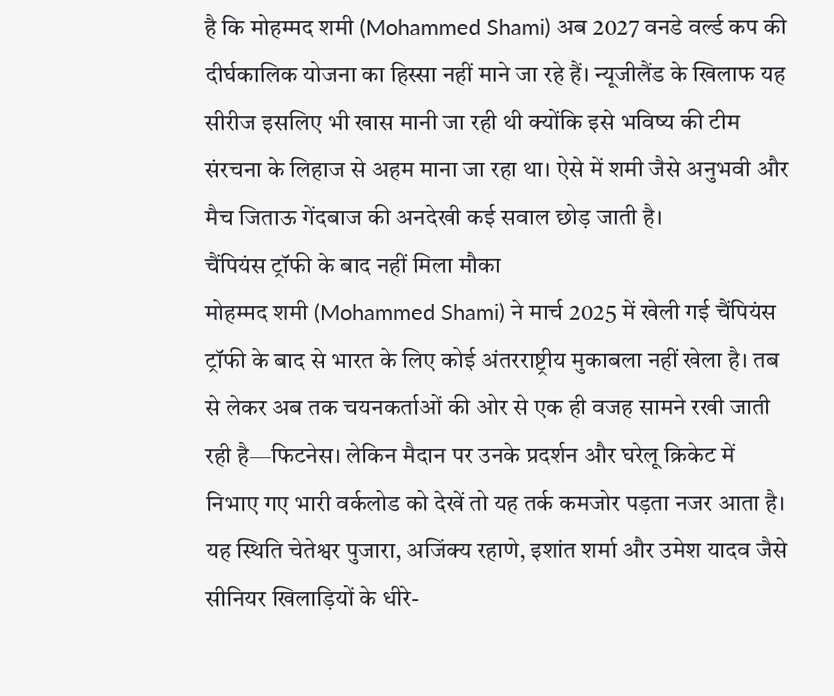है कि मोहम्मद शमी (Mohammed Shami) अब 2027 वनडे वर्ल्ड कप की दीर्घकालिक योजना का हिस्सा नहीं माने जा रहे हैं। न्यूजीलैंड के खिलाफ यह सीरीज इसलिए भी खास मानी जा रही थी क्योंकि इसे भविष्य की टीम संरचना के लिहाज से अहम माना जा रहा था। ऐसे में शमी जैसे अनुभवी और मैच जिताऊ गेंदबाज की अनदेखी कई सवाल छोड़ जाती है।
चैंपियंस ट्रॉफी के बाद नहीं मिला मौका
मोहम्मद शमी (Mohammed Shami) ने मार्च 2025 में खेली गई चैंपियंस ट्रॉफी के बाद से भारत के लिए कोई अंतरराष्ट्रीय मुकाबला नहीं खेला है। तब से लेकर अब तक चयनकर्ताओं की ओर से एक ही वजह सामने रखी जाती रही है—फिटनेस। लेकिन मैदान पर उनके प्रदर्शन और घरेलू क्रिकेट में निभाए गए भारी वर्कलोड को देखें तो यह तर्क कमजोर पड़ता नजर आता है।
यह स्थिति चेतेश्वर पुजारा, अजिंक्य रहाणे, इशांत शर्मा और उमेश यादव जैसे सीनियर खिलाड़ियों के धीरे-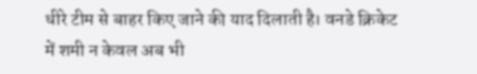धीरे टीम से बाहर किए जाने की याद दिलाती है। वनडे क्रिकेट में शमी न केवल अब भी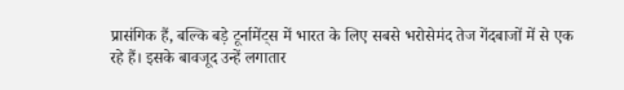प्रासंगिक हैं, बल्कि बड़े टूर्नामेंट्स में भारत के लिए सबसे भरोसेमंद तेज गेंदबाजों में से एक रहे हैं। इसके बावजूद उन्हें लगातार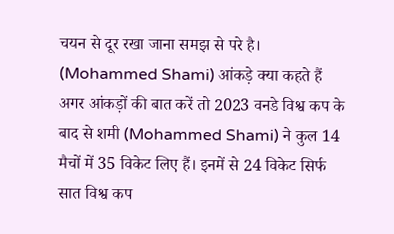चयन से दूर रखा जाना समझ से परे है।
(Mohammed Shami) आंकड़े क्या कहते हैं
अगर आंकड़ों की बात करें तो 2023 वनडे विश्व कप के बाद से शमी (Mohammed Shami) ने कुल 14 मैचों में 35 विकेट लिए हैं। इनमें से 24 विकेट सिर्फ सात विश्व कप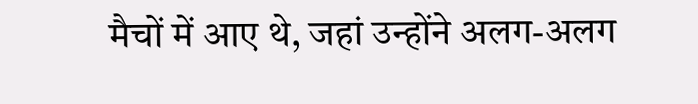मैचों में आए थे, जहां उन्होंने अलग-अलग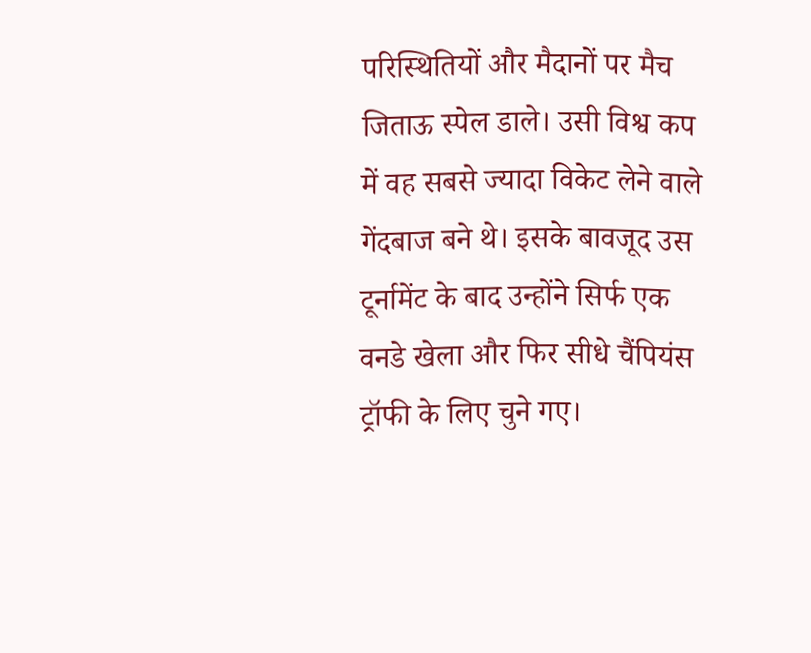परिस्थितियों और मैदानों पर मैच जिताऊ स्पेल डाले। उसी विश्व कप में वह सबसे ज्यादा विकेट लेने वाले गेंदबाज बने थे। इसके बावजूद उस टूर्नामेंट के बाद उन्होंने सिर्फ एक वनडे खेला और फिर सीधे चैंपियंस ट्रॉफी के लिए चुने गए।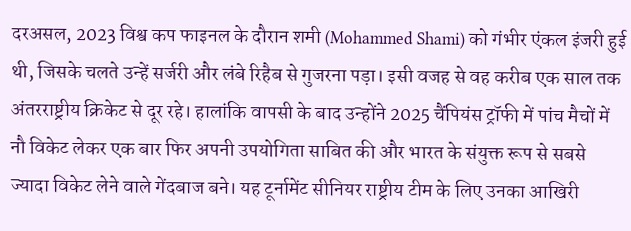दरअसल, 2023 विश्व कप फाइनल के दौरान शमी (Mohammed Shami) को गंभीर एंकल इंजरी हुई थी, जिसके चलते उन्हें सर्जरी और लंबे रिहैब से गुजरना पड़ा। इसी वजह से वह करीब एक साल तक अंतरराष्ट्रीय क्रिकेट से दूर रहे। हालांकि वापसी के बाद उन्होंने 2025 चैंपियंस ट्रॉफी में पांच मैचों में नौ विकेट लेकर एक बार फिर अपनी उपयोगिता साबित की और भारत के संयुक्त रूप से सबसे ज्यादा विकेट लेने वाले गेंदबाज बने। यह टूर्नामेंट सीनियर राष्ट्रीय टीम के लिए उनका आखिरी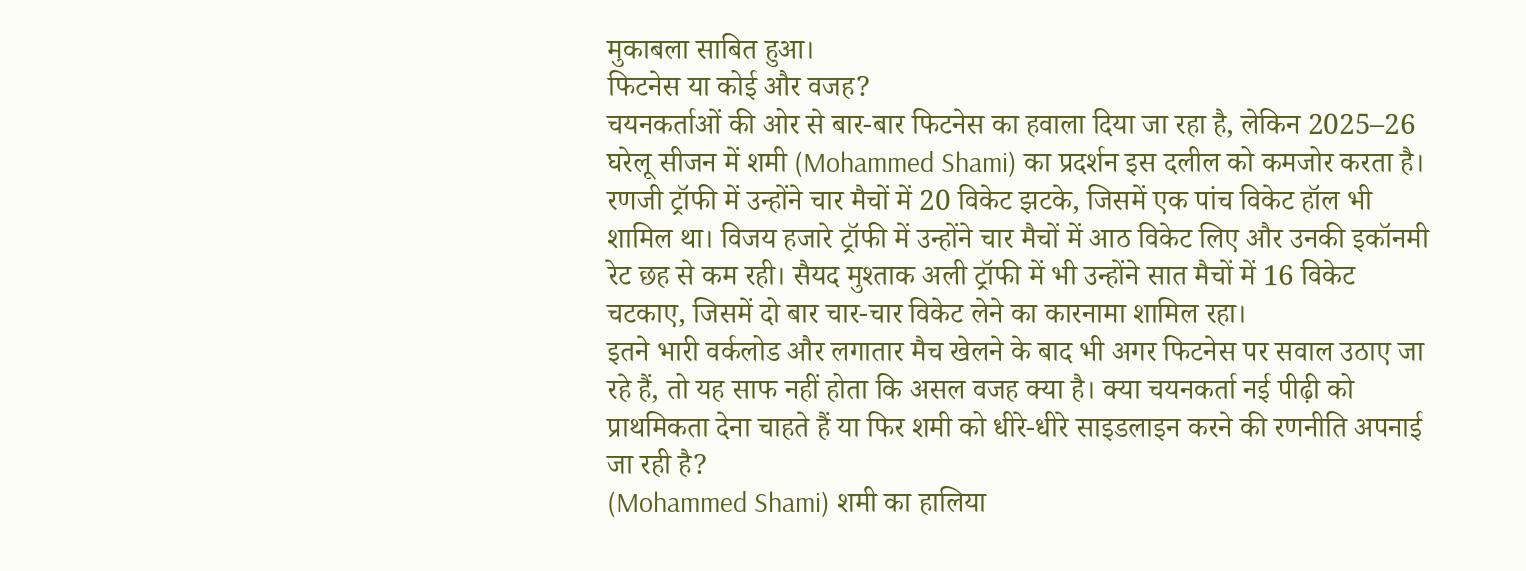मुकाबला साबित हुआ।
फिटनेस या कोई और वजह?
चयनकर्ताओं की ओर से बार-बार फिटनेस का हवाला दिया जा रहा है, लेकिन 2025–26 घरेलू सीजन में शमी (Mohammed Shami) का प्रदर्शन इस दलील को कमजोर करता है। रणजी ट्रॉफी में उन्होंने चार मैचों में 20 विकेट झटके, जिसमें एक पांच विकेट हॉल भी शामिल था। विजय हजारे ट्रॉफी में उन्होंने चार मैचों में आठ विकेट लिए और उनकी इकॉनमी रेट छह से कम रही। सैयद मुश्ताक अली ट्रॉफी में भी उन्होंने सात मैचों में 16 विकेट चटकाए, जिसमें दो बार चार-चार विकेट लेने का कारनामा शामिल रहा।
इतने भारी वर्कलोड और लगातार मैच खेलने के बाद भी अगर फिटनेस पर सवाल उठाए जा रहे हैं, तो यह साफ नहीं होता कि असल वजह क्या है। क्या चयनकर्ता नई पीढ़ी को प्राथमिकता देना चाहते हैं या फिर शमी को धीरे-धीरे साइडलाइन करने की रणनीति अपनाई जा रही है?
(Mohammed Shami) शमी का हालिया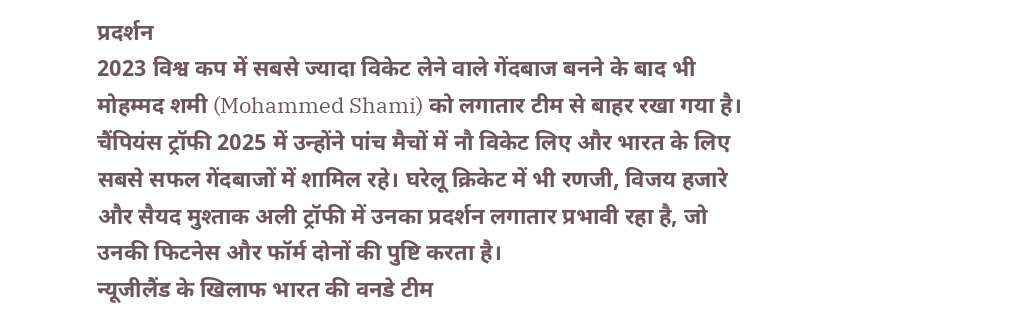प्रदर्शन
2023 विश्व कप में सबसे ज्यादा विकेट लेने वाले गेंदबाज बनने के बाद भी मोहम्मद शमी (Mohammed Shami) को लगातार टीम से बाहर रखा गया है। चैंपियंस ट्रॉफी 2025 में उन्होंने पांच मैचों में नौ विकेट लिए और भारत के लिए सबसे सफल गेंदबाजों में शामिल रहे। घरेलू क्रिकेट में भी रणजी, विजय हजारे और सैयद मुश्ताक अली ट्रॉफी में उनका प्रदर्शन लगातार प्रभावी रहा है, जो उनकी फिटनेस और फॉर्म दोनों की पुष्टि करता है।
न्यूजीलैंड के खिलाफ भारत की वनडे टीम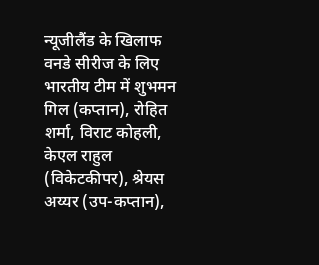न्यूजीलैंड के खिलाफ वनडे सीरीज के लिए भारतीय टीम में शुभमन गिल (कप्तान), रोहित शर्मा, विराट कोहली, केएल राहुल (विकेटकीपर), श्रेयस अय्यर (उप-कप्तान),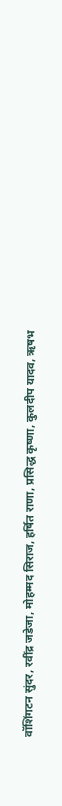वॉशिंगटन सुंदर, रवींद्र जडेजा, मोहम्मद सिराज, हर्षित राणा, प्रसिद्ध कृष्णा, कुलदीप यादव, ऋषभ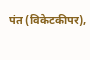पंत (विकेटकीपर),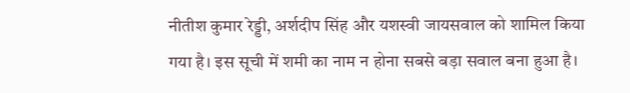नीतीश कुमार रेड्डी, अर्शदीप सिंह और यशस्वी जायसवाल को शामिल किया गया है। इस सूची में शमी का नाम न होना सबसे बड़ा सवाल बना हुआ है।